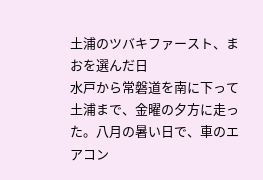土浦のツバキファースト、まおを選んだ日
水戸から常磐道を南に下って土浦まで、金曜の夕方に走った。八月の暑い日で、車のエアコン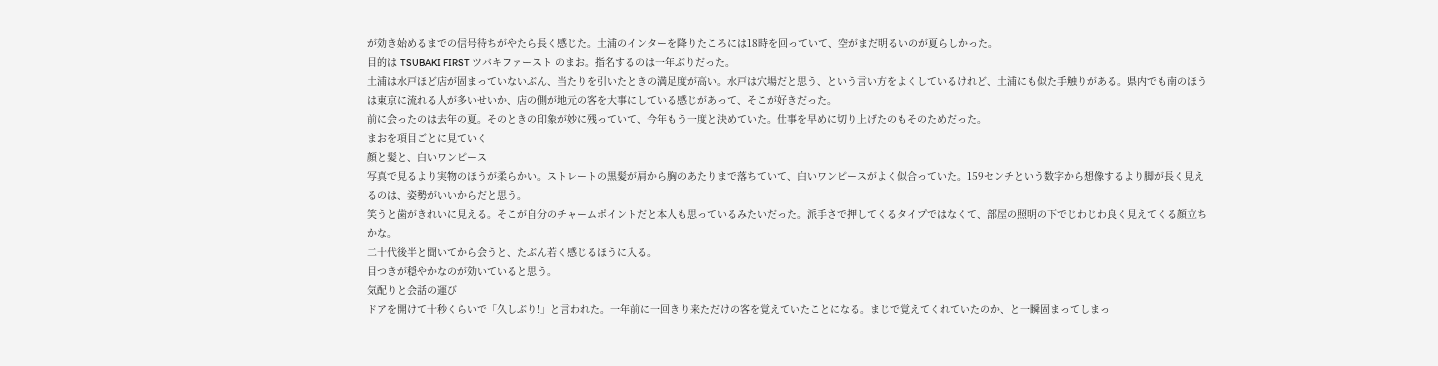が効き始めるまでの信号待ちがやたら長く感じた。土浦のインターを降りたころには18時を回っていて、空がまだ明るいのが夏らしかった。
目的は TSUBAKI FIRST ツバキファースト のまお。指名するのは一年ぶりだった。
土浦は水戸ほど店が固まっていないぶん、当たりを引いたときの満足度が高い。水戸は穴場だと思う、という言い方をよくしているけれど、土浦にも似た手触りがある。県内でも南のほうは東京に流れる人が多いせいか、店の側が地元の客を大事にしている感じがあって、そこが好きだった。
前に会ったのは去年の夏。そのときの印象が妙に残っていて、今年もう一度と決めていた。仕事を早めに切り上げたのもそのためだった。
まおを項目ごとに見ていく
顔と髪と、白いワンピース
写真で見るより実物のほうが柔らかい。ストレートの黒髪が肩から胸のあたりまで落ちていて、白いワンピースがよく似合っていた。159センチという数字から想像するより脚が長く見えるのは、姿勢がいいからだと思う。
笑うと歯がきれいに見える。そこが自分のチャームポイントだと本人も思っているみたいだった。派手さで押してくるタイプではなくて、部屋の照明の下でじわじわ良く見えてくる顔立ちかな。
二十代後半と聞いてから会うと、たぶん若く感じるほうに入る。
目つきが穏やかなのが効いていると思う。
気配りと会話の運び
ドアを開けて十秒くらいで「久しぶり!」と言われた。一年前に一回きり来ただけの客を覚えていたことになる。まじで覚えてくれていたのか、と一瞬固まってしまっ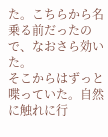た。こちらから名乗る前だったので、なおさら効いた。
そこからはずっと喋っていた。自然に触れに行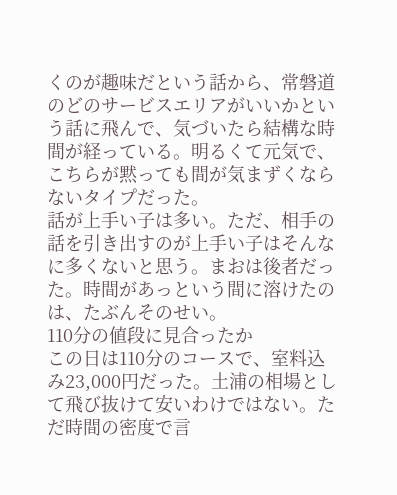くのが趣味だという話から、常磐道のどのサービスエリアがいいかという話に飛んで、気づいたら結構な時間が経っている。明るくて元気で、こちらが黙っても間が気まずくならないタイプだった。
話が上手い子は多い。ただ、相手の話を引き出すのが上手い子はそんなに多くないと思う。まおは後者だった。時間があっという間に溶けたのは、たぶんそのせい。
110分の値段に見合ったか
この日は110分のコースで、室料込み23,000円だった。土浦の相場として飛び抜けて安いわけではない。ただ時間の密度で言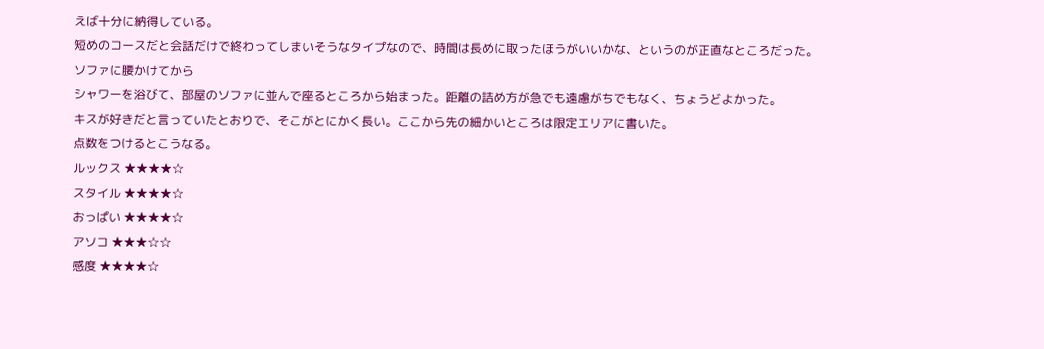えば十分に納得している。
短めのコースだと会話だけで終わってしまいそうなタイプなので、時間は長めに取ったほうがいいかな、というのが正直なところだった。
ソファに腰かけてから
シャワーを浴びて、部屋のソファに並んで座るところから始まった。距離の詰め方が急でも遠慮がちでもなく、ちょうどよかった。
キスが好きだと言っていたとおりで、そこがとにかく長い。ここから先の細かいところは限定エリアに書いた。
点数をつけるとこうなる。
ルックス ★★★★☆
スタイル ★★★★☆
おっぱい ★★★★☆
アソコ ★★★☆☆
感度 ★★★★☆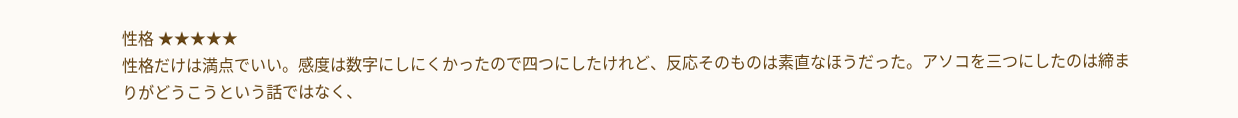性格 ★★★★★
性格だけは満点でいい。感度は数字にしにくかったので四つにしたけれど、反応そのものは素直なほうだった。アソコを三つにしたのは締まりがどうこうという話ではなく、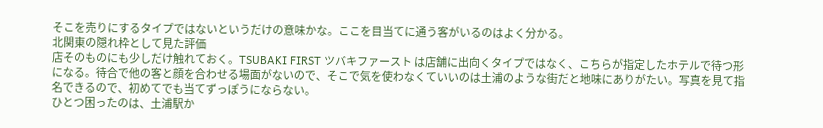そこを売りにするタイプではないというだけの意味かな。ここを目当てに通う客がいるのはよく分かる。
北関東の隠れ枠として見た評価
店そのものにも少しだけ触れておく。TSUBAKI FIRST ツバキファースト は店舗に出向くタイプではなく、こちらが指定したホテルで待つ形になる。待合で他の客と顔を合わせる場面がないので、そこで気を使わなくていいのは土浦のような街だと地味にありがたい。写真を見て指名できるので、初めてでも当てずっぽうにならない。
ひとつ困ったのは、土浦駅か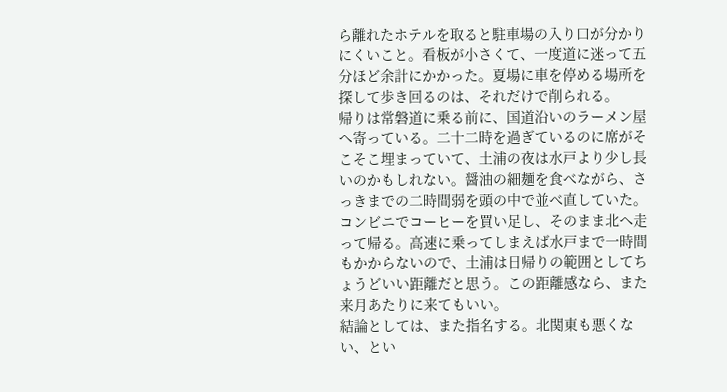ら離れたホテルを取ると駐車場の入り口が分かりにくいこと。看板が小さくて、一度道に迷って五分ほど余計にかかった。夏場に車を停める場所を探して歩き回るのは、それだけで削られる。
帰りは常磐道に乗る前に、国道沿いのラーメン屋へ寄っている。二十二時を過ぎているのに席がそこそこ埋まっていて、土浦の夜は水戸より少し長いのかもしれない。醤油の細麺を食べながら、さっきまでの二時間弱を頭の中で並べ直していた。コンビニでコーヒーを買い足し、そのまま北へ走って帰る。高速に乗ってしまえば水戸まで一時間もかからないので、土浦は日帰りの範囲としてちょうどいい距離だと思う。この距離感なら、また来月あたりに来てもいい。
結論としては、また指名する。北関東も悪くない、とい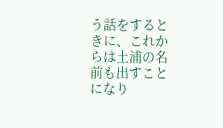う話をするときに、これからは土浦の名前も出すことになり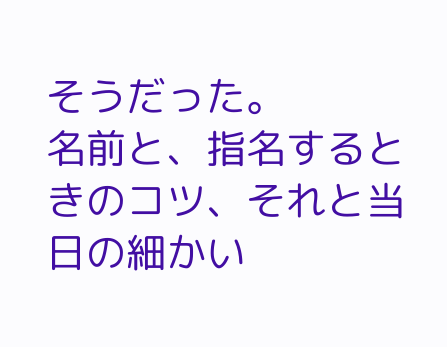そうだった。
名前と、指名するときのコツ、それと当日の細かい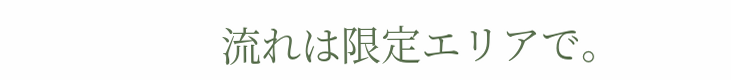流れは限定エリアで。